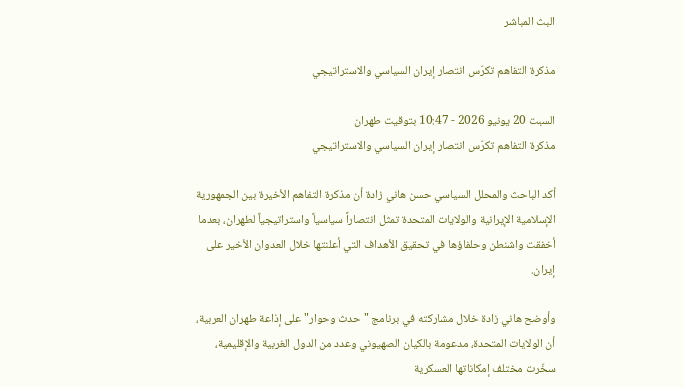البث المباشر

مذكرة التفاهم تكرّس انتصار إيران السياسي والاستراتيجي

السبت 20 يونيو 2026 - 10:47 بتوقيت طهران
مذكرة التفاهم تكرّس انتصار إيران السياسي والاستراتيجي

أكد الباحث والمحلل السياسي حسن هاني زادة أن مذكرة التفاهم الأخيرة بين الجمهورية الإسلامية الإيرانية والولايات المتحدة تمثل انتصاراً سياسياً واستراتيجياً لطهران، بعدما أخفقت واشنطن وحلفاؤها في تحقيق الأهداف التي أعلنتها خلال العدوان الأخير على إيران.

وأوضح هاني زادة خلال مشاركته في برنامج "حدث وحوار" على إذاعة طهران العربية، أن الولايات المتحدة، مدعومة بالكيان الصهيوني وعدد من الدول الغربية والإقليمية، سخّرت مختلف إمكاناتها العسكرية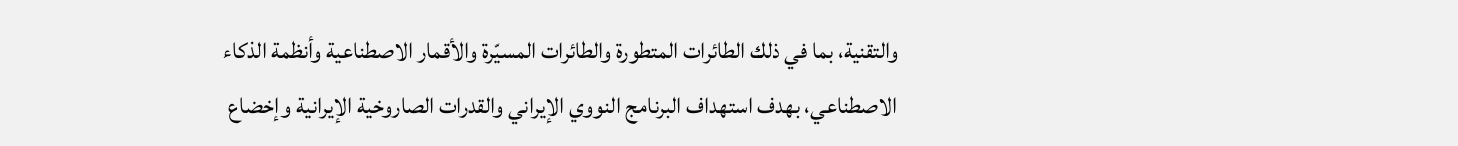والتقنية، بما في ذلك الطائرات المتطورة والطائرات المسيّرة والأقمار الاصطناعية وأنظمة الذكاء الاصطناعي، بهدف استهداف البرنامج النووي الإيراني والقدرات الصاروخية الإيرانية وإخضاع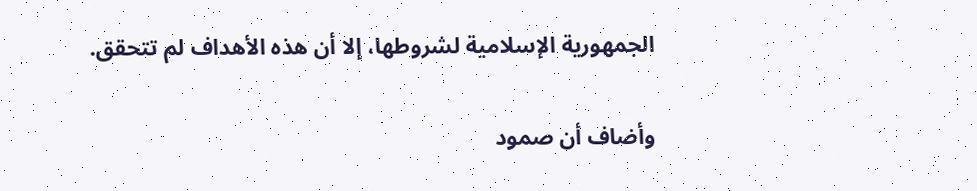الجمهورية الإسلامية لشروطها، إلا أن هذه الأهداف لم تتحقق.

وأضاف أن صمود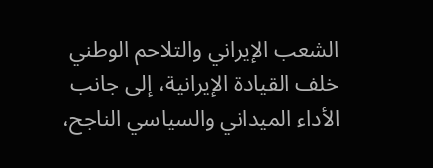الشعب الإيراني والتلاحم الوطني خلف القيادة الإيرانية، إلى جانب الأداء الميداني والسياسي الناجح،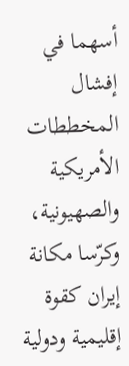أسهما في إفشال المخططات الأمريكية والصهيونية، وكرّسا مكانة إيران كقوة إقليمية ودولية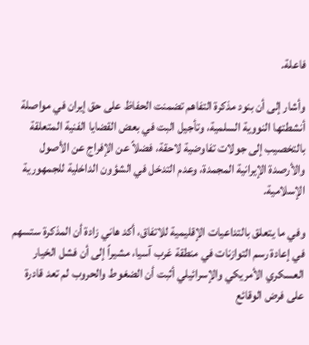فاعلة.

وأشار إلى أن بنود مذكرة التفاهم تضمنت الحفاظ على حق إيران في مواصلة أنشطتها النووية السلمية، وتأجيل البت في بعض القضايا الفنية المتعلقة بالتخصيب إلى جولات تفاوضية لاحقة، فضلاً عن الإفراج عن الأصول والأرصدة الإيرانية المجمدة، وعدم التدخل في الشؤون الداخلية للجمهورية الإسلامية.

وفي ما يتعلق بالتداعيات الإقليمية للاتفاق، أكد هاني زادة أن المذكرة ستسهم في إعادة رسم التوازنات في منطقة غرب آسيا، مشيراً إلى أن فشل الخيار العسكري الأمريكي والإسرائيلي أثبت أن الضغوط والحروب لم تعد قادرة على فرض الوقائع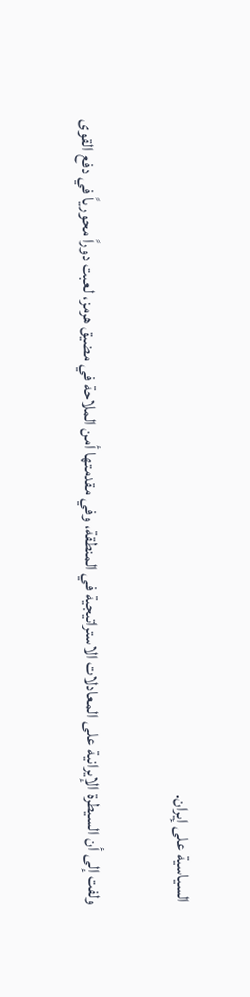السياسية على إيران.

ولفت إلى أن السيطرة الإيرانية على المعادلات الاستراتيجية في المنطقة، وفي مقدمتها أمن الملاحة في مضيق هرمز، لعبت دوراً محورياً في دفع القوى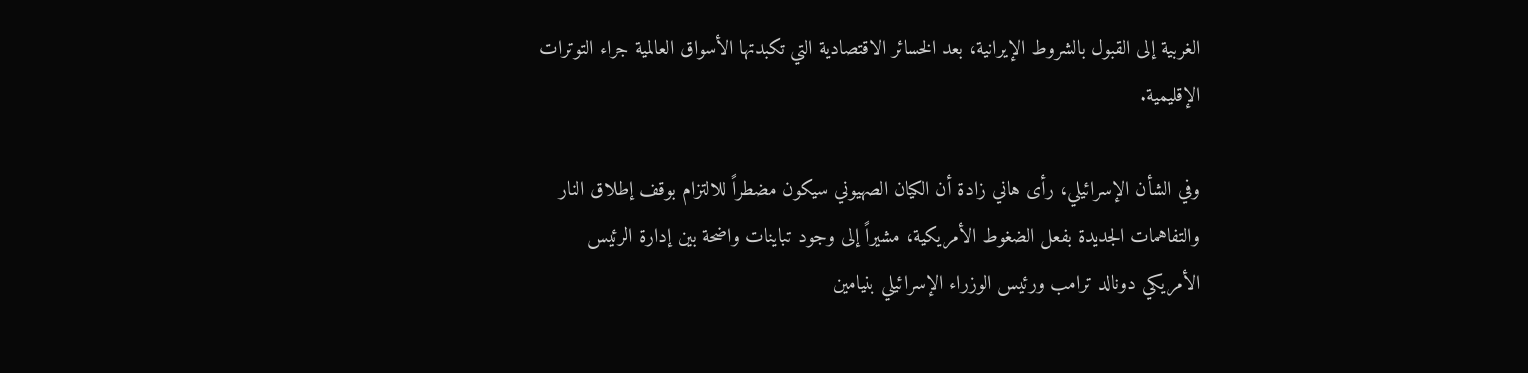الغربية إلى القبول بالشروط الإيرانية، بعد الخسائر الاقتصادية التي تكبدتها الأسواق العالمية جراء التوترات الإقليمية.

وفي الشأن الإسرائيلي، رأى هاني زادة أن الكيان الصهيوني سيكون مضطراً للالتزام بوقف إطلاق النار والتفاهمات الجديدة بفعل الضغوط الأمريكية، مشيراً إلى وجود تباينات واضحة بين إدارة الرئيس الأمريكي دونالد ترامب ورئيس الوزراء الإسرائيلي بنيامين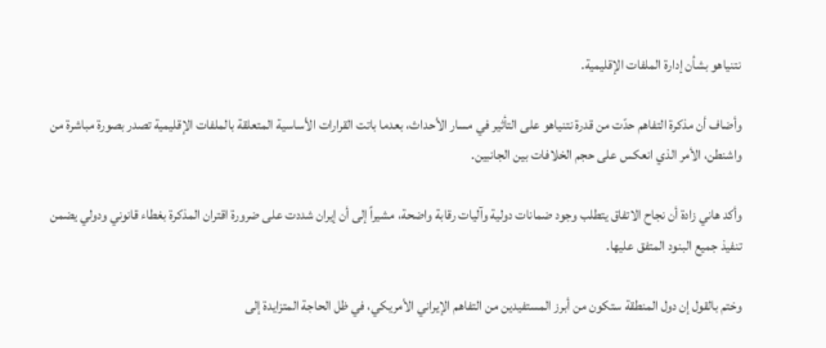نتنياهو بشأن إدارة الملفات الإقليمية.

وأضاف أن مذكرة التفاهم حدّت من قدرة نتنياهو على التأثير في مسار الأحداث، بعدما باتت القرارات الأساسية المتعلقة بالملفات الإقليمية تصدر بصورة مباشرة من واشنطن، الأمر الذي انعكس على حجم الخلافات بين الجانبين.

وأكد هاني زادة أن نجاح الاتفاق يتطلب وجود ضمانات دولية وآليات رقابة واضحة، مشيراً إلى أن إيران شددت على ضرورة اقتران المذكرة بغطاء قانوني ودولي يضمن تنفيذ جميع البنود المتفق عليها.

وختم بالقول إن دول المنطقة ستكون من أبرز المستفيدين من التفاهم الإيراني الأمريكي، في ظل الحاجة المتزايدة إلى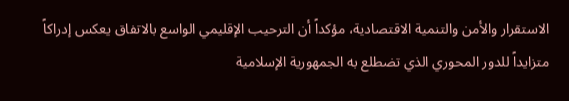الاستقرار والأمن والتنمية الاقتصادية، مؤكداً أن الترحيب الإقليمي الواسع بالاتفاق يعكس إدراكاً متزايداً للدور المحوري الذي تضطلع به الجمهورية الإسلامية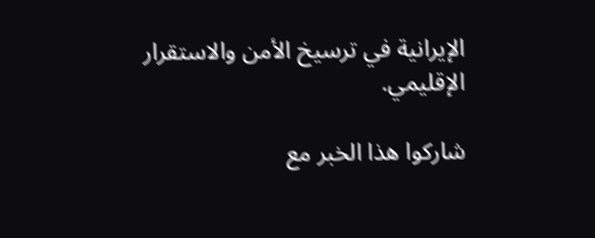الإيرانية في ترسيخ الأمن والاستقرار الإقليمي.

شاركوا هذا الخبر مع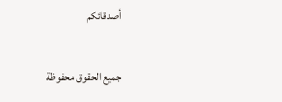أصدقائكم

جميع الحقوق محفوظة